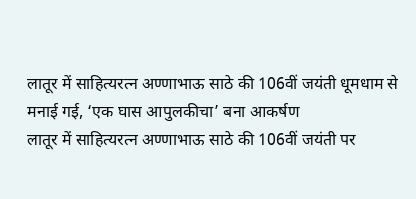लातूर में साहित्यरत्न अण्णाभाऊ साठे की 106वीं जयंती धूमधाम से मनाई गई, ‘एक घास आपुलकीचा’ बना आकर्षण
लातूर में साहित्यरत्न अण्णाभाऊ साठे की 106वीं जयंती पर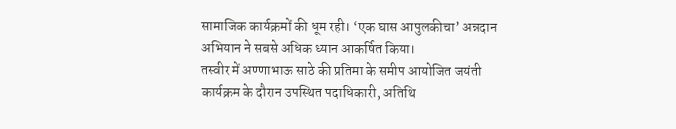सामाजिक कार्यक्रमों की धूम रही। ‘एक घास आपुलकीचा’ अन्नदान अभियान ने सबसे अधिक ध्यान आकर्षित किया।
तस्वीर में अण्णाभाऊ साठे की प्रतिमा के समीप आयोजित जयंती कार्यक्रम के दौरान उपस्थित पदाधिकारी, अतिथि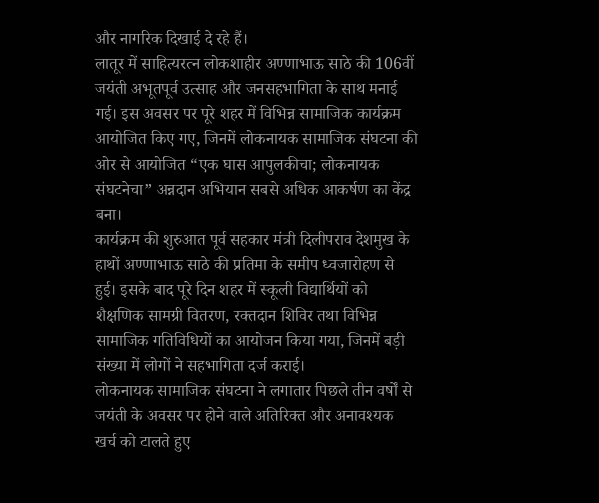और नागरिक दिखाई दे रहे हैं।
लातूर में साहित्यरत्न लोकशाहीर अण्णाभाऊ साठे की 106वीं जयंती अभूतपूर्व उत्साह और जनसहभागिता के साथ मनाई गई। इस अवसर पर पूरे शहर में विभिन्न सामाजिक कार्यक्रम आयोजित किए गए, जिनमें लोकनायक सामाजिक संघटना की ओर से आयोजित “एक घास आपुलकीचा; लोकनायक संघटनेचा” अन्नदान अभियान सबसे अधिक आकर्षण का केंद्र बना।
कार्यक्रम की शुरुआत पूर्व सहकार मंत्री दिलीपराव देशमुख के हाथों अण्णाभाऊ साठे की प्रतिमा के समीप ध्वजारोहण से हुई। इसके बाद पूरे दिन शहर में स्कूली विद्यार्थियों को शैक्षणिक सामग्री वितरण, रक्तदान शिविर तथा विभिन्न सामाजिक गतिविधियों का आयोजन किया गया, जिनमें बड़ी संख्या में लोगों ने सहभागिता दर्ज कराई।
लोकनायक सामाजिक संघटना ने लगातार पिछले तीन वर्षों से जयंती के अवसर पर होने वाले अतिरिक्त और अनावश्यक खर्च को टालते हुए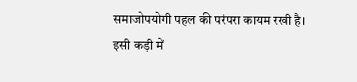समाजोपयोगी पहल की परंपरा कायम रखी है। इसी कड़ी में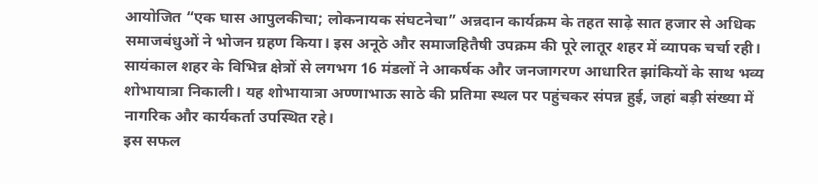आयोजित “एक घास आपुलकीचा; लोकनायक संघटनेचा” अन्नदान कार्यक्रम के तहत साढ़े सात हजार से अधिक समाजबंधुओं ने भोजन ग्रहण किया। इस अनूठे और समाजहितैषी उपक्रम की पूरे लातूर शहर में व्यापक चर्चा रही।
सायंकाल शहर के विभिन्न क्षेत्रों से लगभग 16 मंडलों ने आकर्षक और जनजागरण आधारित झांकियों के साथ भव्य शोभायात्रा निकाली। यह शोभायात्रा अण्णाभाऊ साठे की प्रतिमा स्थल पर पहुंचकर संपन्न हुई, जहां बड़ी संख्या में नागरिक और कार्यकर्ता उपस्थित रहे।
इस सफल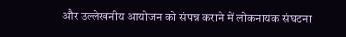और उल्लेखनीय आयोजन को संपन्न कराने में लोकनायक संघटना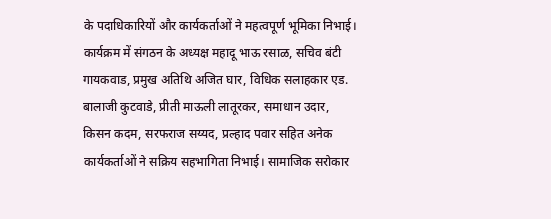के पदाधिकारियों और कार्यकर्ताओं ने महत्वपूर्ण भूमिका निभाई। कार्यक्रम में संगठन के अध्यक्ष महादू भाऊ रसाळ, सचिव बंटी गायकवाड, प्रमुख अतिथि अजित घार, विधिक सलाहकार एड. बालाजी कुटवाडे, प्रीती माऊली लातूरकर, समाधान उदार, किसन कदम, सरफराज सय्यद, प्रल्हाद पवार सहित अनेक कार्यकर्ताओं ने सक्रिय सहभागिता निभाई। सामाजिक सरोकार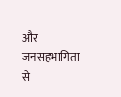और जनसहभागिता से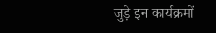जुड़े इन कार्यक्रमों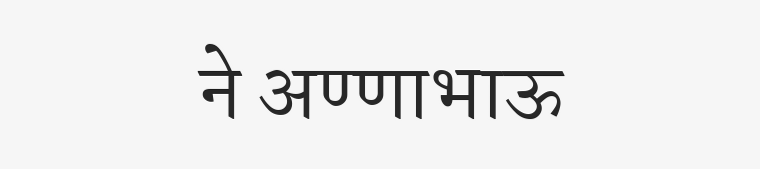ने अण्णाभाऊ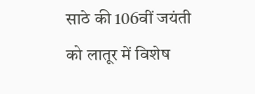साठे की 106वीं जयंती को लातूर में विशेष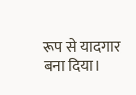रूप से यादगार बना दिया।